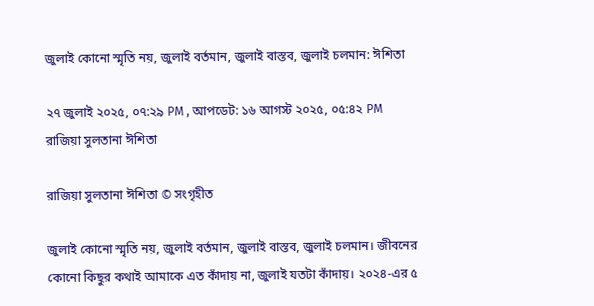জুলাই কোনো স্মৃতি নয়, জুলাই বর্তমান, জুলাই বাস্তব, জুলাই চলমান: ঈশিতা

২৭ জুলাই ২০২৫, ০৭:২৯ PM , আপডেট: ১৬ আগস্ট ২০২৫, ০৫:৪২ PM
রাজিয়া সুলতানা ঈশিতা

রাজিয়া সুলতানা ঈশিতা © সংগৃহীত

জুলাই কোনো স্মৃতি নয়, জুলাই বর্তমান, জুলাই বাস্তব, জুলাই চলমান। জীবনের কোনো কিছুর কথাই আমাকে এত কাঁদায় না, জুলাই যতটা কাঁদায়। ২০২৪-এর ৫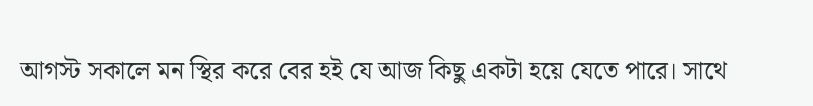আগস্ট সকালে মন স্থির করে বের হই যে আজ কিছু একটা হয়ে যেতে পারে। সাথে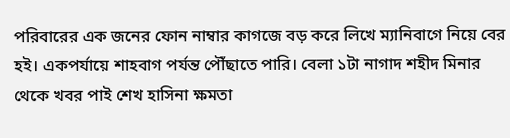পরিবারের এক জনের ফোন নাম্বার কাগজে বড় করে লিখে ম্যানিবাগে নিয়ে বের হই। একপর্যায়ে শাহবাগ পর্যন্ত পৌঁছাতে পারি। বেলা ১টা নাগাদ শহীদ মিনার থেকে খবর পাই শেখ হাসিনা ক্ষমতা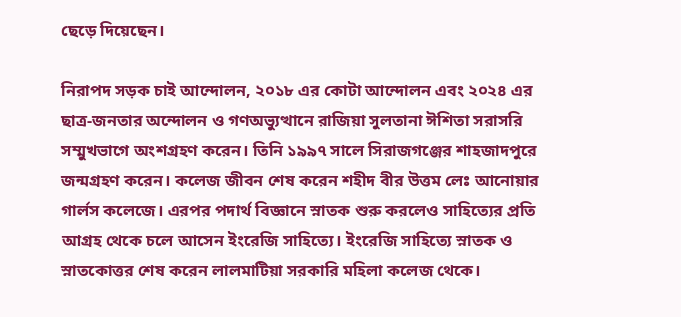ছেড়ে দিয়েছেন।

নিরাপদ সড়ক চাই আন্দোলন, ২০১৮ এর কোটা আন্দোলন এবং ২০২৪ এর ছাত্র-জনতার অন্দোলন ও গণঅভ্যুত্থানে রাজিয়া সুলতানা ঈশিতা সরাসরি সম্মুখভাগে অংশগ্রহণ করেন। তিনি ১৯৯৭ সালে সিরাজগঞ্জের শাহজাদপুরে জন্মগ্রহণ করেন। কলেজ জীবন শেষ করেন শহীদ বীর উত্তম লেঃ আনোয়ার গার্লস কলেজে। এরপর পদার্থ বিজ্ঞানে স্নাতক শুরু করলেও সাহিত্যের প্রতি আগ্রহ থেকে চলে আসেন ইংরেজি সাহিত্যে। ইংরেজি সাহিত্যে স্নাতক ও স্নাতকোত্তর শেষ করেন লালমাটিয়া সরকারি মহিলা কলেজ থেকে।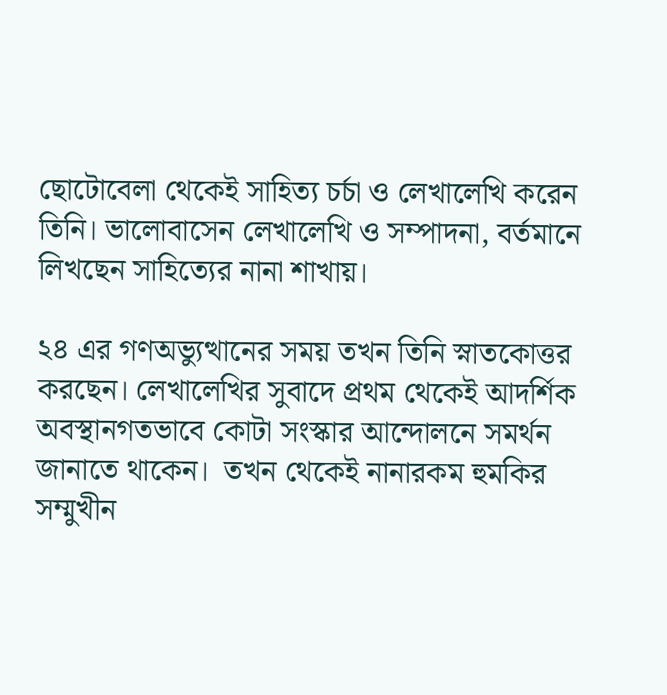ছোটোবেলা থেকেই সাহিত্য চর্চা ও লেখালেখি করেন তিনি। ভালোবাসেন লেখালেখি ও সম্পাদনা, বর্তমানে লিখছেন সাহিত্যের নানা শাখায়।

২৪ এর গণঅভ্যুত্থানের সময় তখন তিনি স্নাতকোত্তর করছেন। লেখালেখির সুবাদে প্রথম থেকেই আদর্শিক অবস্থানগতভাবে কোটা সংস্কার আন্দোলনে সমর্থন জানাতে থাকেন।  তখন থেকেই নানারকম হুমকির সম্মুখীন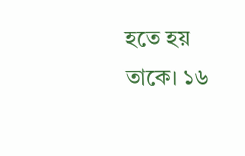হতে হয় তাকে। ১৬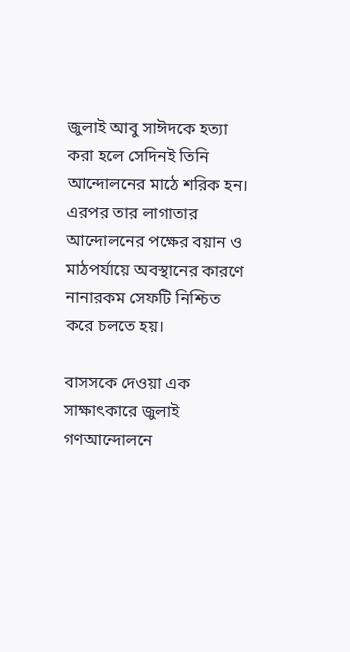জুলাই আবু সাঈদকে হত্যা করা হলে সেদিনই তিনি আন্দোলনের মাঠে শরিক হন। এরপর তার লাগাতার আন্দোলনের পক্ষের বয়ান ও মাঠপর্যায়ে অবস্থানের কারণে নানারকম সেফটি নিশ্চিত করে চলতে হয়।

বাসসকে দেওয়া এক সাক্ষাৎকারে জুলাই গণআন্দোলনে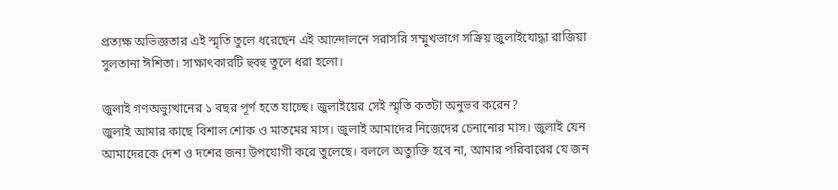প্রত্যক্ষ অভিজ্ঞতার এই স্মৃতি তুলে ধরেছেন এই আন্দোলনে সরাসরি সম্মুখভাগে সক্রিয় জুলাইযোদ্ধা রাজিয়া সুলতানা ঈশিতা। সাক্ষাৎকারটি হুবহু তুলে ধরা হলো।

জুলাই গণঅভ্যুত্থানের ১ বছর পূর্ণ হতে যাচ্ছে। জুলাইয়ের সেই স্মৃতি কতটা অনুভব করেন?
জুলাই আমার কাছে বিশাল শোক ও মাতমের মাস। জুলাই আমাদের নিজেদের চেনানোর মাস। জুলাই যেন আমাদেরকে দেশ ও দশের জন্য উপযোগী করে তুলেছে। বললে অত্যুক্তি হবে না, আমার পরিবারের যে জন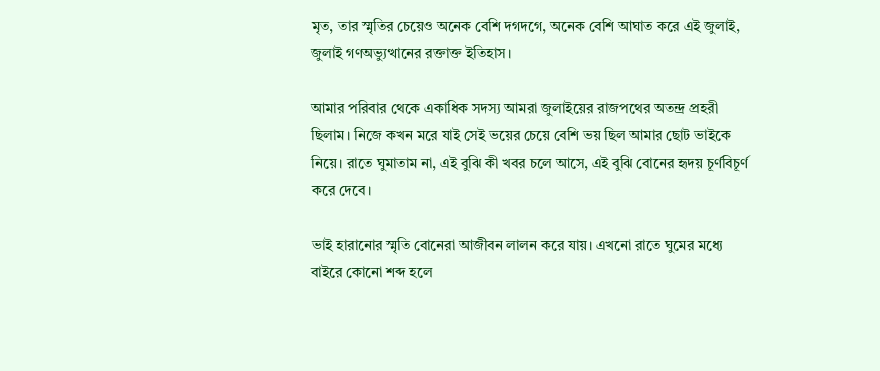মৃত, তার স্মৃতির চেয়েও অনেক বেশি দগদগে, অনেক বেশি আঘাত করে এই জুলাই, জুলাই গণঅভ্যুত্থানের রক্তাক্ত ইতিহাস।

আমার পরিবার থেকে একাধিক সদস্য আমরা জুলাইয়ের রাজপথের অতন্দ্র প্রহরী ছিলাম। নিজে কখন মরে যাই সেই ভয়ের চেয়ে বেশি ভয় ছিল আমার ছোট ভাইকে নিয়ে। রাতে ঘুমাতাম না, এই বুঝি কী খবর চলে আসে, এই বুঝি বোনের হৃদয় চূর্ণবিচূর্ণ করে দেবে।

ভাই হারানোর স্মৃতি বোনেরা আজীবন লালন করে যায়। এখনো রাতে ঘুমের মধ্যে বাইরে কোনো শব্দ হলে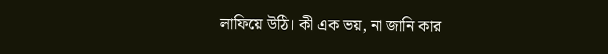লাফিয়ে উঠি। কী এক ভয়, না জানি কার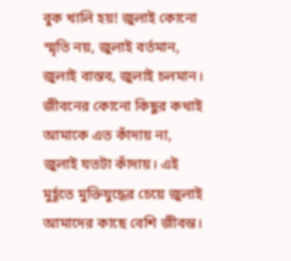বুক খালি হয়! জুলাই কোনো স্মৃতি নয়, জুলাই বর্তমান, জুলাই বাস্তব, জুলাই চলমান। জীবনের কোনো কিছুর কথাই আমাকে এত কাঁদায় না, জুলাই যতটা কাঁদায়। এই মুর্হূতে মুক্তিযুদ্ধের চেয়ে জুলাই আমাদের কাছে বেশি জীবন্ত।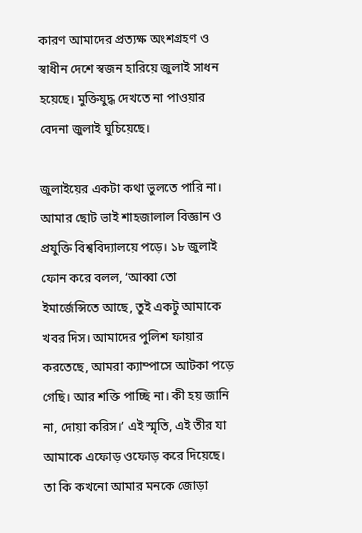কারণ আমাদের প্রত্যক্ষ অংশগ্রহণ ও স্বাধীন দেশে স্বজন হারিয়ে জুলাই সাধন হয়েছে। মুক্তিযুদ্ধ দেখতে না পাওয়ার বেদনা জুলাই ঘুচিয়েছে।

জুলাইয়ের একটা কথা ভুলতে পারি না। আমার ছোট ভাই শাহজালাল বিজ্ঞান ও প্রযুক্তি বিশ্ববিদ্যালয়ে পড়ে। ১৮ জুলাই ফোন করে বলল, ‘আব্বা তো ইমার্জেন্সিতে আছে, তুই একটু আমাকে খবর দিস। আমাদের পুলিশ ফায়ার করতেছে, আমরা ক্যাম্পাসে আটকা পড়ে গেছি। আর শক্তি পাচ্ছি না। কী হয় জানি না, দোয়া করিস।’ এই স্মৃতি, এই তীর যা আমাকে এফোড় ওফোড় করে দিয়েছে। তা কি কখনো আমার মনকে জোড়া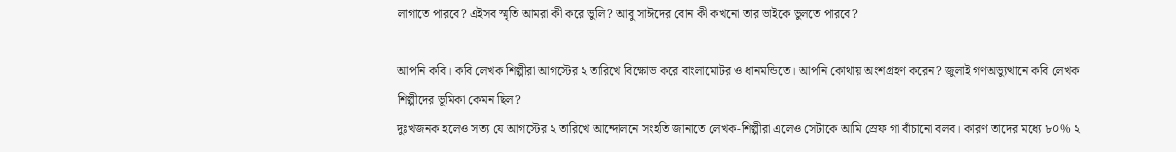লাগাতে পারবে? এইসব স্মৃতি আমরা কী করে ভুলি? আবু সাঈদের বোন কী কখনো তার ভাইকে ভুলতে পারবে?

আপনি কবি। কবি লেখক শিল্পীরা আগস্টের ২ তারিখে বিক্ষোভ করে বাংলামোটর ও ধানমন্ডিতে। আপনি কোথায় অংশগ্রহণ করেন? জুলাই গণঅভ্যুত্থানে কবি লেখক শিল্পীদের ভূমিকা কেমন ছিল?
দুঃখজনক হলেও সত্য যে আগস্টের ২ তারিখে আন্দোলনে সংহতি জানাতে লেখক-শিল্পীরা এলেও সেটাকে আমি স্রেফ গা বাঁচানো বলব। কারণ তাদের মধ্যে ৮০% ২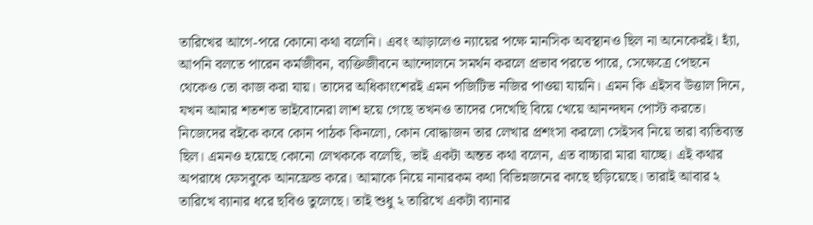তারিখের আগে-পরে কোনো কথা বলেনি। এবং আড়ালেও ন্যায়ের পক্ষে মানসিক অবস্থানও ছিল না অনেকেরই। হ্যাঁ, আপনি বলতে পারেন কর্মজীবন, ব্যক্তিজীবনে আন্দোলনে সমর্থন করলে প্রভাব পরতে পারে, সেক্ষেত্রে পেছনে থেকেও তো কাজ করা যায়। তাদের অধিকাংশেরই এমন পজিটিভ নজির পাওয়া যায়নি। এমন কি এইসব উত্তাল দিনে, যখন আমার শতশত ভাইবোনেরা লাশ হয়ে গেছে তখনও তাদের দেখেছি বিয়ে খেয়ে আনন্দঘন পোস্ট করতে। নিজেদের বইকে কবে কোন পাঠক কিনলো, কোন বোদ্ধাজন তার লেখার প্রশংসা করলো সেইসব নিয়ে তারা ব্যতিব্যস্ত ছিল। এমনও হয়েছে কোনো লেখককে বলেছি, ভাই একটা অন্তত কথা বলেন, এত বাচ্চারা মারা যাচ্ছে। এই কথার অপরাধে ফেসবুকে আনফ্রেন্ড করে। আমাকে নিয়ে নানারকম কথা বিভিন্নজনের কাছে ছড়িয়েছে। তারাই আবার ২ তারিখে ব্যানার ধরে ছবিও তুলেছে। তাই শুধু ২ তারিখে একটা ব্যানার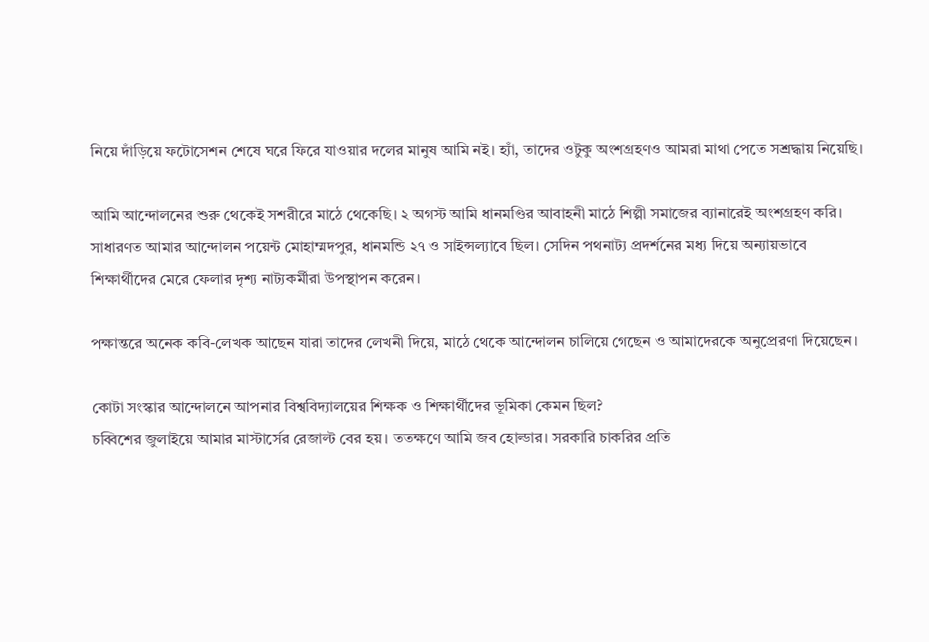নিয়ে দাঁড়িয়ে ফটোসেশন শেষে ঘরে ফিরে যাওয়ার দলের মানুষ আমি নই। হ্যাঁ, তাদের ওটুকু অংশগ্রহণও আমরা মাথা পেতে সশ্রদ্ধায় নিয়েছি।

আমি আন্দোলনের শুরু থেকেই সশরীরে মাঠে থেকেছি। ২ অগস্ট আমি ধানমণ্ডির আবাহনী মাঠে শিল্পী সমাজের ব্যানারেই অংশগ্রহণ করি। সাধারণত আমার আন্দোলন পয়েন্ট মোহাম্মদপুর, ধানমন্ডি ২৭ ও সাইন্সল্যাবে ছিল। সেদিন পথনাট্য প্রদর্শনের মধ্য দিয়ে অন্যায়ভাবে শিক্ষার্থীদের মেরে ফেলার দৃশ্য নাট্যকর্মীরা উপস্থাপন করেন।

পক্ষান্তরে অনেক কবি-লেখক আছেন যারা তাদের লেখনী দিয়ে, মাঠে থেকে আন্দোলন চালিয়ে গেছেন ও আমাদেরকে অনুপ্রেরণা দিয়েছেন।

কোটা সংস্কার আন্দোলনে আপনার বিশ্ববিদ্যালয়ের শিক্ষক ও শিক্ষার্থীদের ভূমিকা কেমন ছিল?
চব্বিশের জুলাইয়ে আমার মাস্টার্সের রেজাল্ট বের হয়। ততক্ষণে আমি জব হোল্ডার। সরকারি চাকরির প্রতি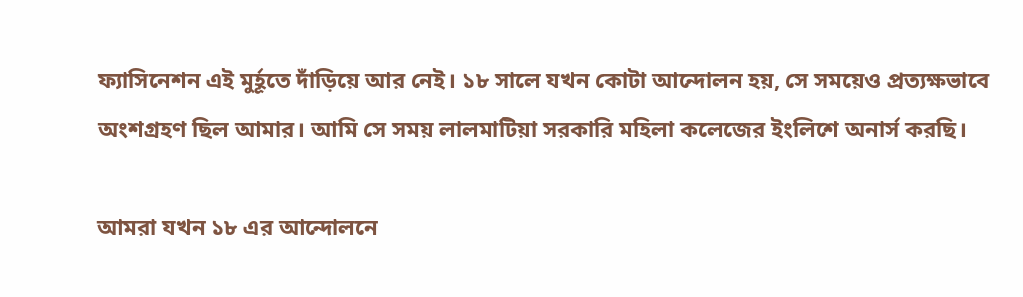ফ্যাসিনেশন এই মুর্হূতে দাঁড়িয়ে আর নেই। ১৮ সালে যখন কোটা আন্দোলন হয়, সে সময়েও প্রত্যক্ষভাবে অংশগ্রহণ ছিল আমার। আমি সে সময় লালমাটিয়া সরকারি মহিলা কলেজের ইংলিশে অনার্স করছি।

আমরা যখন ১৮ এর আন্দোলনে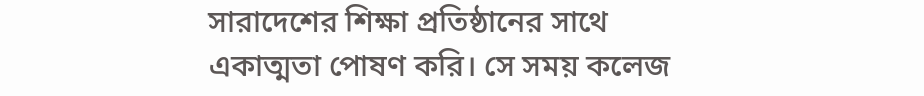সারাদেশের শিক্ষা প্রতিষ্ঠানের সাথে একাত্মতা পোষণ করি। সে সময় কলেজ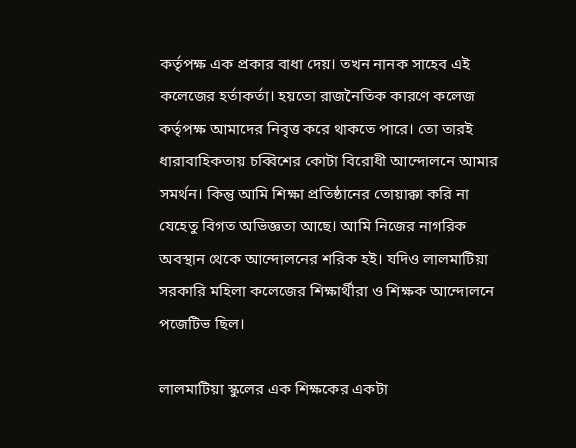কর্তৃপক্ষ এক প্রকার বাধা দেয়। তখন নানক সাহেব এই কলেজের হর্তাকর্তা। হয়তো রাজনৈতিক কারণে কলেজ কর্তৃপক্ষ আমাদের নিবৃত্ত করে থাকতে পারে। তো তারই ধারাবাহিকতায় চব্বিশের কোটা বিরোধী আন্দোলনে আমার সমর্থন। কিন্তু আমি শিক্ষা প্রতিষ্ঠানের তোয়াক্কা করি না যেহেতু বিগত অভিজ্ঞতা আছে। আমি নিজের নাগরিক অবস্থান থেকে আন্দোলনের শরিক হই। যদিও লালমাটিয়া সরকারি মহিলা কলেজের শিক্ষার্থীরা ও শিক্ষক আন্দোলনে পজেটিভ ছিল।

লালমাটিয়া স্কুলের এক শিক্ষকের একটা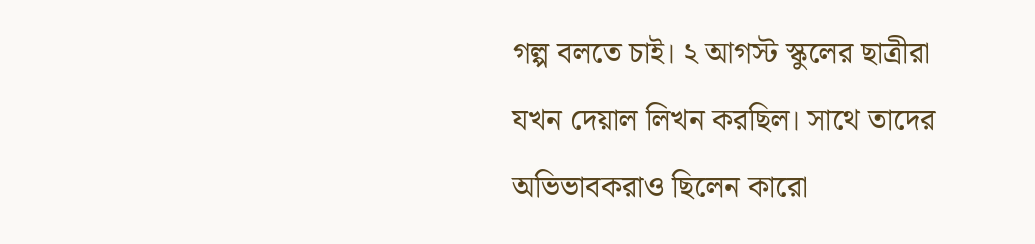গল্প বলতে চাই। ২ আগস্ট স্কুলের ছাত্রীরা যখন দেয়াল লিখন করছিল। সাথে তাদের অভিভাবকরাও ছিলেন কারো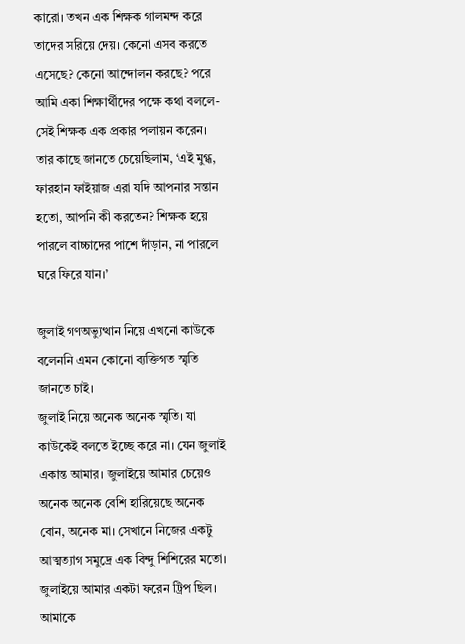কারো। তখন এক শিক্ষক গালমন্দ করে তাদের সরিয়ে দেয়। কেনো এসব করতে এসেছে? কেনো আন্দোলন করছে? পরে আমি একা শিক্ষার্থীদের পক্ষে কথা বললে- সেই শিক্ষক এক প্রকার পলায়ন করেন। তার কাছে জানতে চেয়েছিলাম, ‘এই মুগ্ধ, ফারহান ফাইয়াজ এরা যদি আপনার সন্তান হতো, আপনি কী করতেন? শিক্ষক হয়ে পারলে বাচ্চাদের পাশে দাঁড়ান, না পারলে ঘরে ফিরে যান।’

জুলাই গণঅভ্যুত্থান নিয়ে এখনো কাউকে বলেননি এমন কোনো ব্যক্তিগত স্মৃতি জানতে চাই।
জুলাই নিয়ে অনেক অনেক স্মৃতি। যা কাউকেই বলতে ইচ্ছে করে না। যেন জুলাই একান্ত আমার। জুলাইয়ে আমার চেয়েও অনেক অনেক বেশি হারিয়েছে অনেক বোন, অনেক মা। সেখানে নিজের একটু আত্মত্যাগ সমুদ্রে এক বিন্দু শিশিরের মতো। জুলাইয়ে আমার একটা ফরেন ট্রিপ ছিল। আমাকে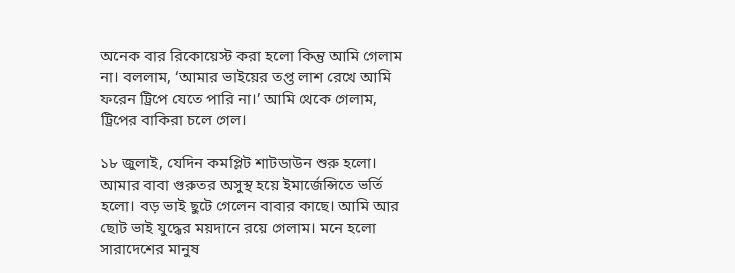অনেক বার রিকোয়েস্ট করা হলো কিন্তু আমি গেলাম না। বললাম, ‘আমার ভাইয়ের তপ্ত লাশ রেখে আমি ফরেন ট্রিপে যেতে পারি না।’ আমি থেকে গেলাম, ট্রিপের বাকিরা চলে গেল।

১৮ জুলাই, যেদিন কমপ্লিট শাটডাউন শুরু হলো। আমার বাবা গুরুতর অসুস্থ হয়ে ইমার্জেন্সিতে ভর্তি হলো। বড় ভাই ছুটে গেলেন বাবার কাছে। আমি আর ছোট ভাই যুদ্ধের ময়দানে রয়ে গেলাম। মনে হলো সারাদেশের মানুষ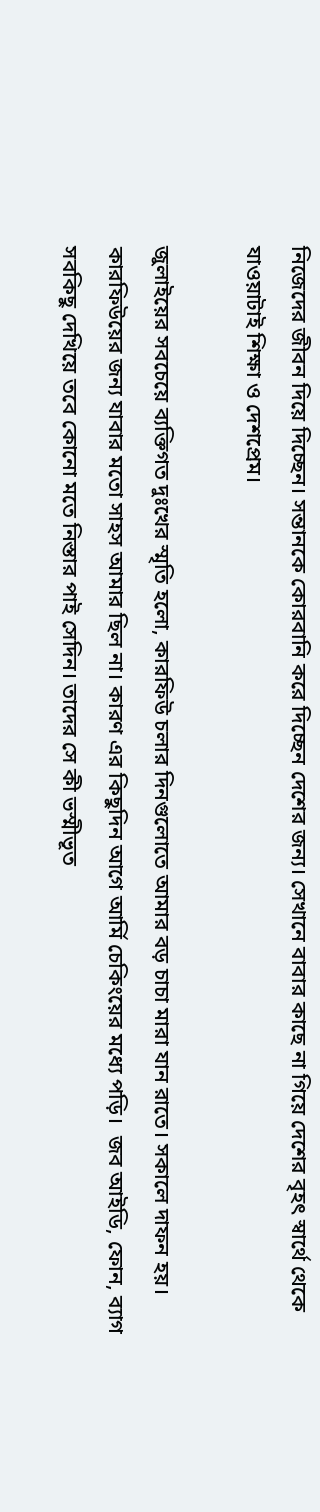নিজেদের জীবন দিয়ে দিচ্ছেন। সন্তানকে কোরবানি করে দিচ্ছেন দেশের জন্য। সেখানে বাবার কাছে না গিয়ে দেশের বৃহৎ স্বার্থে থেকে যাওয়াটাই শিক্ষা ও দেশপ্রেম।

জুলাইয়ের সবচেয়ে ব্যক্তিগত দুঃখের স্মৃতি হলো, কারফিউ চলার দিনগুলোতে আমার বড় চাচা মারা যান রাতে। সকালে দাফন হয়। কারফিউয়ের জন্য যাবার মতো সাহস আমার ছিল না। কারণ এর কিছুদিন আগে আর্মি চেকিংয়ের মধ্যে পড়ি।  জব আইডি, ফোন, ব্যাগ সবকিছু দেখিয়ে তবে কোনো মতে নিস্তার পাই সেদিন। তাদের সে কী ভস্মীভূত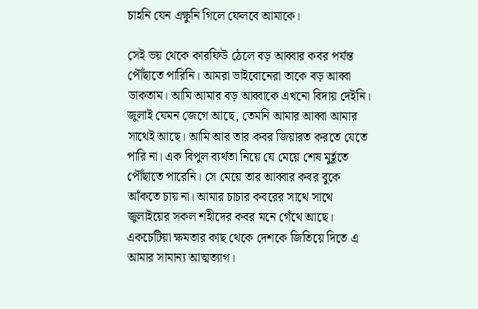চাহনি যেন এক্ষুনি গিলে ফেলবে আমাকে।

সেই ভয় থেকে কারফিউ ঠেলে বড় আব্বার কবর পর্যন্ত পৌঁছাতে পারিনি। আমরা ভাইবোনেরা তাকে বড় আব্বা ডাকতাম। আমি আমার বড় আব্বাকে এখনো বিদায় দেইনি। জুলাই যেমন জেগে আছে, তেমনি আমার আব্বা আমার সাথেই আছে। আমি আর তার কবর জিয়ারত করতে যেতে পারি না। এক বিপুল ব্যর্থতা নিয়ে যে মেয়ে শেষ মুর্হূতে পৌঁছাতে পারেনি। সে মেয়ে তার আব্বার কবর বুকে আঁকতে চায় না। আমার চাচার কবরের সাথে সাথে জুলাইয়ের সকল শহীদের কবর মনে গেঁথে আছে। একচেটিয়া ক্ষমতার কাছ থেকে দেশকে জিতিয়ে দিতে এ আমার সামান্য আত্মত্যাগ।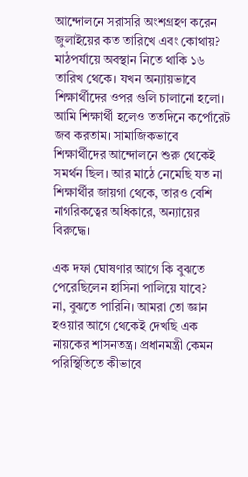আন্দোলনে সরাসরি অংশগ্রহণ করেন জুলাইয়ের কত তারিখে এবং কোথায়?
মাঠপর্যায়ে অবস্থান নিতে থাকি ১৬ তারিখ থেকে। যখন অন্যায়ভাবে শিক্ষার্থীদের ওপর গুলি চালানো হলো। আমি শিক্ষার্থী হলেও ততদিনে কর্পোরেট জব করতাম। সামাজিকভাবে শিক্ষার্থীদের আন্দোলনে শুরু থেকেই সমর্থন ছিল। আর মাঠে নেমেছি যত না শিক্ষার্থীর জায়গা থেকে, তারও বেশি নাগরিকত্বের অধিকারে, অন্যায়ের বিরুদ্ধে।

এক দফা ঘোষণার আগে কি বুঝতে পেরেছিলেন হাসিনা পালিয়ে যাবে?
না, বুঝতে পারিনি। আমরা তো জ্ঞান হওয়ার আগে থেকেই দেখছি এক নায়কের শাসনতন্ত্র। প্রধানমন্ত্রী কেমন পরিস্থিতিতে কীভাবে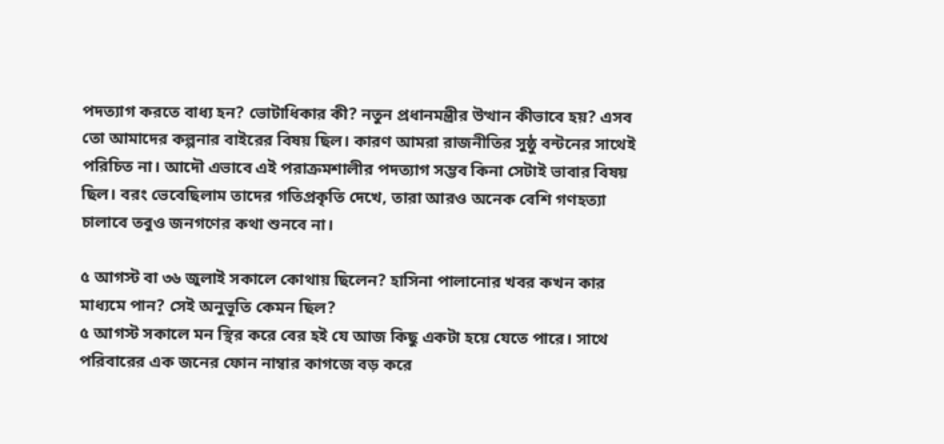পদত্যাগ করতে বাধ্য হন? ভোটাধিকার কী? নতুন প্রধানমন্ত্রীর উত্থান কীভাবে হয়? এসব তো আমাদের কল্পনার বাইরের বিষয় ছিল। কারণ আমরা রাজনীতির সুষ্ঠু বন্টনের সাথেই পরিচিত না। আদৌ এভাবে এই পরাক্রমশালীর পদত্যাগ সম্ভব কিনা সেটাই ভাবার বিষয় ছিল। বরং ভেবেছিলাম তাদের গতিপ্রকৃতি দেখে, তারা আরও অনেক বেশি গণহত্যা চালাবে তবুও জনগণের কথা শুনবে না।

৫ আগস্ট বা ৩৬ জুলাই সকালে কোথায় ছিলেন? হাসিনা পালানোর খবর কখন কার মাধ্যমে পান? সেই অনুভূতি কেমন ছিল?
৫ আগস্ট সকালে মন স্থির করে বের হই যে আজ কিছু একটা হয়ে যেতে পারে। সাথে পরিবারের এক জনের ফোন নাম্বার কাগজে বড় করে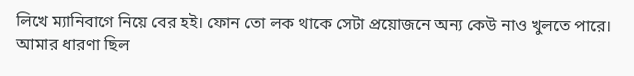লিখে ম্যানিবাগে নিয়ে বের হই। ফোন তো লক থাকে সেটা প্রয়োজনে অন্য কেউ নাও খুলতে পারে। আমার ধারণা ছিল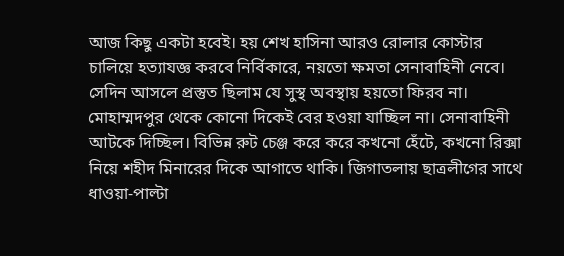আজ কিছু একটা হবেই। হয় শেখ হাসিনা আরও রোলার কোস্টার চালিয়ে হত্যাযজ্ঞ করবে নির্বিকারে, নয়তো ক্ষমতা সেনাবাহিনী নেবে। সেদিন আসলে প্রস্তুত ছিলাম যে সুস্থ অবস্থায় হয়তো ফিরব না। মোহাম্মদপুর থেকে কোনো দিকেই বের হওয়া যাচ্ছিল না। সেনাবাহিনী আটকে দিচ্ছিল। বিভিন্ন রুট চেঞ্জ করে করে কখনো হেঁটে, কখনো রিক্সা নিয়ে শহীদ মিনারের দিকে আগাতে থাকি। জিগাতলায় ছাত্রলীগের সাথে ধাওয়া-পাল্টা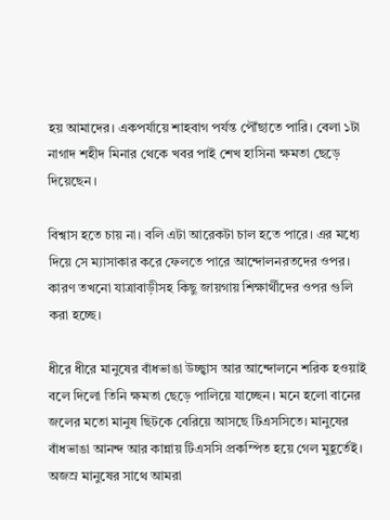হয় আমাদের। একপর্যায়ে শাহবাগ পর্যন্ত পৌঁছাতে পারি। বেলা ১টা নাগাদ শহীদ মিনার থেকে খবর পাই শেখ হাসিনা ক্ষমতা ছেড়ে দিয়েছেন।

বিশ্বাস হতে চায় না। বলি এটা আরেকটা চাল হতে পারে। এর মধ্যে দিয়ে সে ম্যাসাকার করে ফেলতে পারে আন্দোলনরতদের ওপর। কারণ তখনো যাত্রাবাড়ীসহ কিছু জায়গায় শিক্ষার্থীদের ওপর গুলি করা হচ্ছে।

ধীরে ধীরে মানুষের বাঁধভাঙা উচ্ছ্বাস আর আন্দোলনে শরিক হওয়াই বলে দিলো তিনি ক্ষমতা ছেড়ে পালিয়ে যাচ্ছেন। মনে হলো বানের জলের মতো মানুষ ছিটকে বেরিয়ে আসছে টিএসসিতে। মানুষের বাঁধভাঙা আনন্দ আর কান্নায় টিএসসি প্রকম্পিত হয়ে গেল মুহূর্তেই। অজস্র মানুষের সাথে আমরা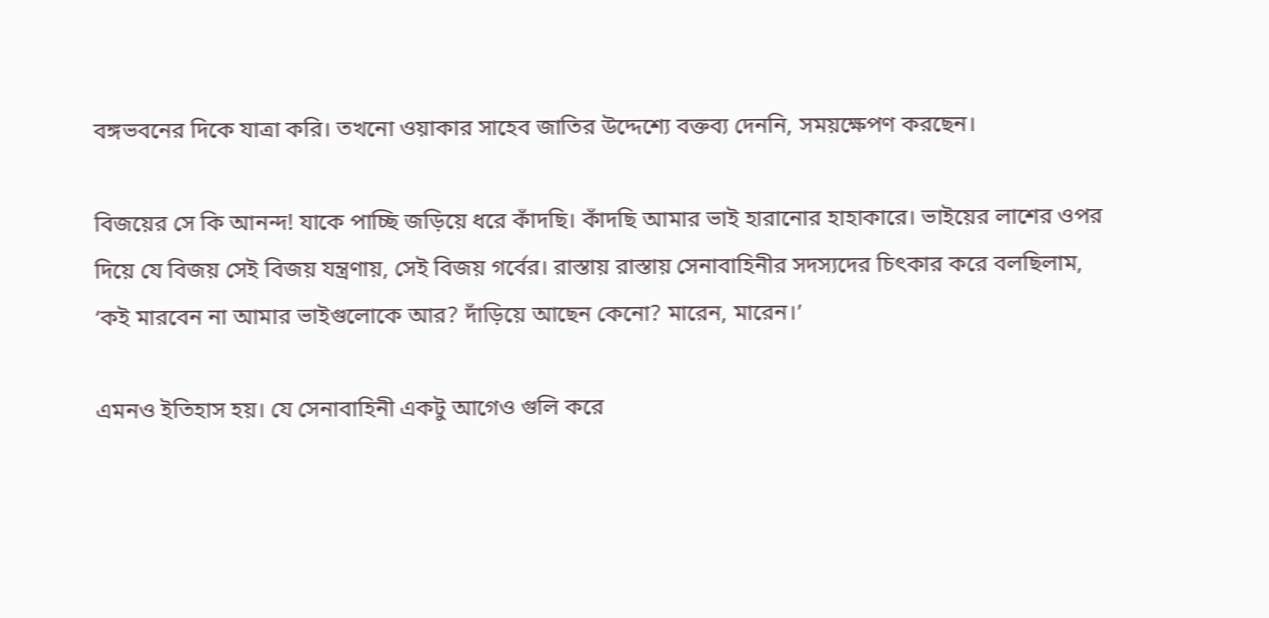বঙ্গভবনের দিকে যাত্রা করি। তখনো ওয়াকার সাহেব জাতির উদ্দেশ্যে বক্তব্য দেননি, সময়ক্ষেপণ করছেন।

বিজয়ের সে কি আনন্দ! যাকে পাচ্ছি জড়িয়ে ধরে কাঁদছি। কাঁদছি আমার ভাই হারানোর হাহাকারে। ভাইয়ের লাশের ওপর দিয়ে যে বিজয় সেই বিজয় যন্ত্রণায়, সেই বিজয় গর্বের। রাস্তায় রাস্তায় সেনাবাহিনীর সদস্যদের চিৎকার করে বলছিলাম, ‘কই মারবেন না আমার ভাইগুলোকে আর? দাঁড়িয়ে আছেন কেনো? মারেন, মারেন।’

এমনও ইতিহাস হয়। যে সেনাবাহিনী একটু আগেও গুলি করে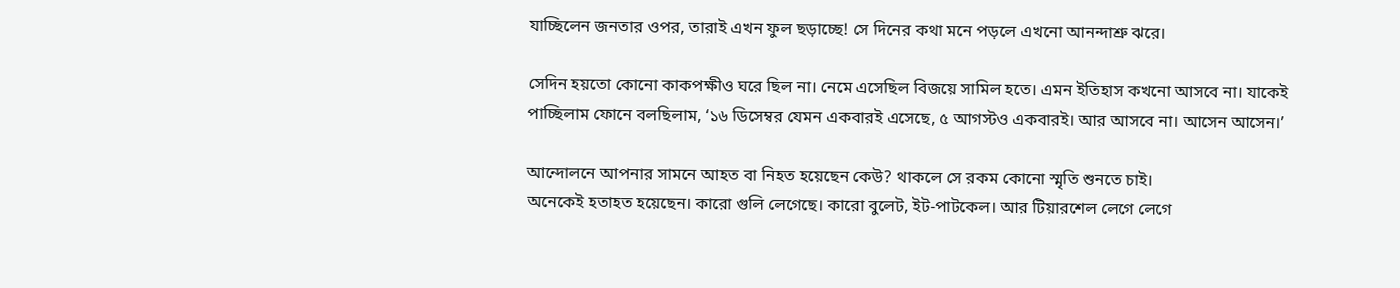যাচ্ছিলেন জনতার ওপর, তারাই এখন ফুল ছড়াচ্ছে! সে দিনের কথা মনে পড়লে এখনো আনন্দাশ্রু ঝরে।

সেদিন হয়তো কোনো কাকপক্ষীও ঘরে ছিল না। নেমে এসেছিল বিজয়ে সামিল হতে। এমন ইতিহাস কখনো আসবে না। যাকেই পাচ্ছিলাম ফোনে বলছিলাম, ‘১৬ ডিসেম্বর যেমন একবারই এসেছে, ৫ আগস্টও একবারই। আর আসবে না। আসেন আসেন।’

আন্দোলনে আপনার সামনে আহত বা নিহত হয়েছেন কেউ? থাকলে সে রকম কোনো স্মৃতি শুনতে চাই।
অনেকেই হতাহত হয়েছেন। কারো গুলি লেগেছে। কারো বুলেট, ইট-পাটকেল। আর টিয়ারশেল লেগে লেগে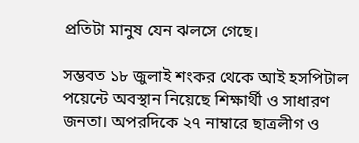প্রতিটা মানুষ যেন ঝলসে গেছে।

সম্ভবত ১৮ জুলাই শংকর থেকে আই হসপিটাল পয়েন্টে অবস্থান নিয়েছে শিক্ষার্থী ও সাধারণ জনতা। অপরদিকে ২৭ নাম্বারে ছাত্রলীগ ও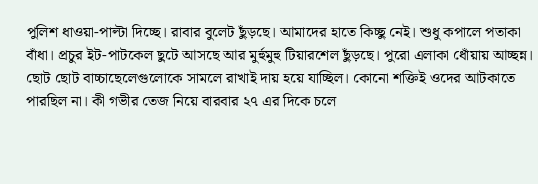পুলিশ ধাওয়া-পাল্টা দিচ্ছে। রাবার বুলেট ছুঁড়ছে। আমাদের হাতে কিচ্ছু নেই। শুধু কপালে পতাকা বাঁধা। প্রচুর ইট-পাটকেল ছুটে আসছে আর মুর্হুমুহু টিয়ারশেল ছুঁড়ছে। পুরো এলাকা ধোঁয়ায় আচ্ছন্ন। ছোট ছোট বাচ্চাছেলেগুলোকে সামলে রাখাই দায় হয়ে যাচ্ছিল। কোনো শক্তিই ওদের আটকাতে পারছিল না। কী গভীর তেজ নিয়ে বারবার ২৭ এর দিকে চলে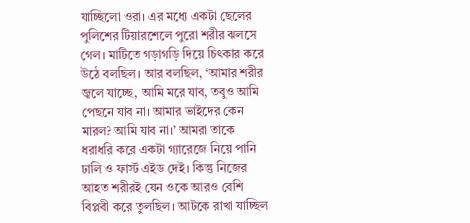যাচ্ছিলো ওরা। এর মধ্যে একটা ছেলের পুলিশের টিয়ারশেলে পুরো শরীর ঝলসে গেল। মাটিতে গড়াগড়ি দিয়ে চিৎকার করে উঠে বলছিল। আর বলছিল, ‘আমার শরীর জ্বলে যাচ্ছে, আমি মরে যাব, তবুও আমি পেছনে যাব না। আমার ভাইদের কেন মারল? আমি যাব না।’ আমরা তাকে ধরাধরি করে একটা গ্যারেজে নিয়ে পানি ঢালি ও ফার্স্ট এইড দেই। কিন্তু নিজের আহত শরীরই যেন ওকে আরও বেশি বিপ্লবী করে তুলছিল। আটকে রাখা যাচ্ছিল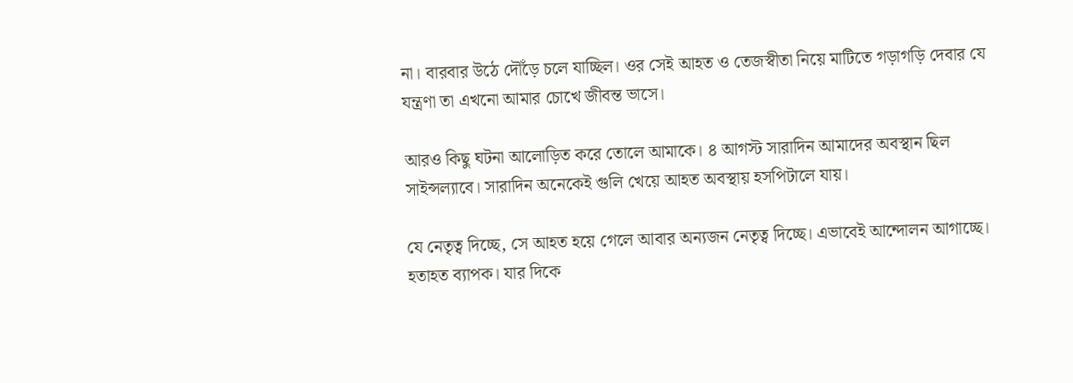না। বারবার উঠে দৌঁড়ে চলে যাচ্ছিল। ওর সেই আহত ও তেজস্বীতা নিয়ে মাটিতে গড়াগড়ি দেবার যে যন্ত্রণা তা এখনো আমার চোখে জীবন্ত ভাসে।

আরও কিছু ঘটনা আলোড়িত করে তোলে আমাকে। ৪ আগস্ট সারাদিন আমাদের অবস্থান ছিল সাইন্সল্যাবে। সারাদিন অনেকেই গুলি খেয়ে আহত অবস্থায় হসপিটালে যায়।

যে নেতৃত্ব দিচ্ছে, সে আহত হয়ে গেলে আবার অন্যজন নেতৃত্ব দিচ্ছে। এভাবেই আন্দোলন আগাচ্ছে। হতাহত ব্যাপক। যার দিকে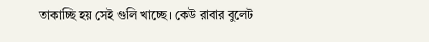তাকাচ্ছি হয় সেই গুলি খাচ্ছে। কেউ রাবার বুলেট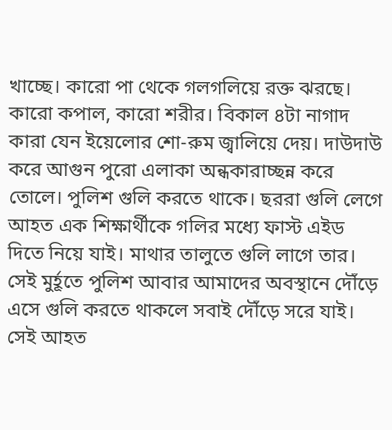খাচ্ছে। কারো পা থেকে গলগলিয়ে রক্ত ঝরছে। কারো কপাল, কারো শরীর। বিকাল ৪টা নাগাদ কারা যেন ইয়েলোর শো-রুম জ্বালিয়ে দেয়। দাউদাউ করে আগুন পুরো এলাকা অন্ধকারাচ্ছন্ন করে তোলে। পুলিশ গুলি করতে থাকে। ছররা গুলি লেগে আহত এক শিক্ষার্থীকে গলির মধ্যে ফাস্ট এইড দিতে নিয়ে যাই। মাথার তালুতে গুলি লাগে তার। সেই মুর্হূতে পুলিশ আবার আমাদের অবস্থানে দৌঁড়ে এসে গুলি করতে থাকলে সবাই দৌঁড়ে সরে যাই। সেই আহত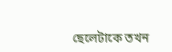ছেলেটাকে তখন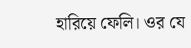হারিয়ে ফেলি। ওর যে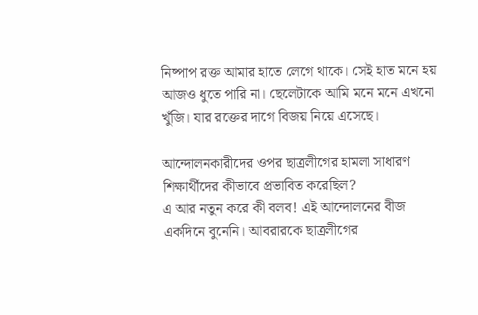নিষ্পাপ রক্ত আমার হাতে লেগে থাকে। সেই হাত মনে হয় আজও ধুতে পারি না। ছেলেটাকে আমি মনে মনে এখনো খুঁজি। যার রক্তের দাগে বিজয় নিয়ে এসেছে।

আন্দোলনকারীদের ওপর ছাত্রলীগের হামলা সাধারণ শিক্ষার্থীদের কীভাবে প্রভাবিত করেছিল?
এ আর নতুন করে কী বলব! এই আন্দোলনের বীজ একদিনে বুনেনি। আবরারকে ছাত্রলীগের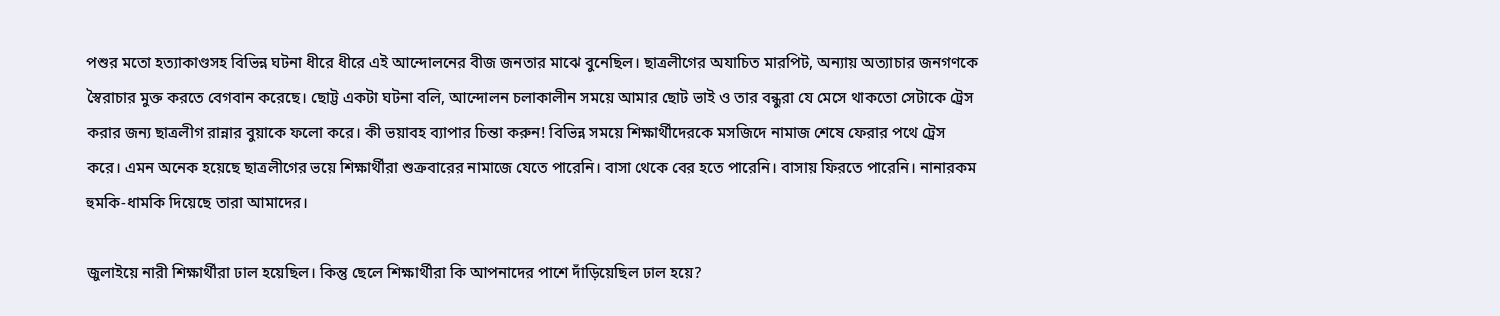পশুর মতো হত্যাকাণ্ডসহ বিভিন্ন ঘটনা ধীরে ধীরে এই আন্দোলনের বীজ জনতার মাঝে বুনেছিল। ছাত্রলীগের অযাচিত মারপিট, অন্যায় অত্যাচার জনগণকে স্বৈরাচার মুক্ত করতে বেগবান করেছে। ছোট্ট একটা ঘটনা বলি, আন্দোলন চলাকালীন সময়ে আমার ছোট ভাই ও তার বন্ধুরা যে মেসে থাকতো সেটাকে ট্রেস করার জন্য ছাত্রলীগ রান্নার বুয়াকে ফলো করে। কী ভয়াবহ ব্যাপার চিন্তা করুন! বিভিন্ন সময়ে শিক্ষার্থীদেরকে মসজিদে নামাজ শেষে ফেরার পথে ট্রেস করে। এমন অনেক হয়েছে ছাত্রলীগের ভয়ে শিক্ষার্থীরা শুক্রবারের নামাজে যেতে পারেনি। বাসা থেকে বের হতে পারেনি। বাসায় ফিরতে পারেনি। নানারকম হুমকি-ধামকি দিয়েছে তারা আমাদের।

জুলাইয়ে নারী শিক্ষার্থীরা ঢাল হয়েছিল। কিন্তু ছেলে শিক্ষার্থীরা কি আপনাদের পাশে দাঁড়িয়েছিল ঢাল হয়ে?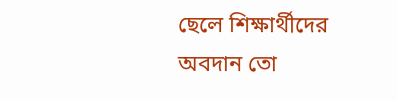ছেলে শিক্ষার্থীদের অবদান তো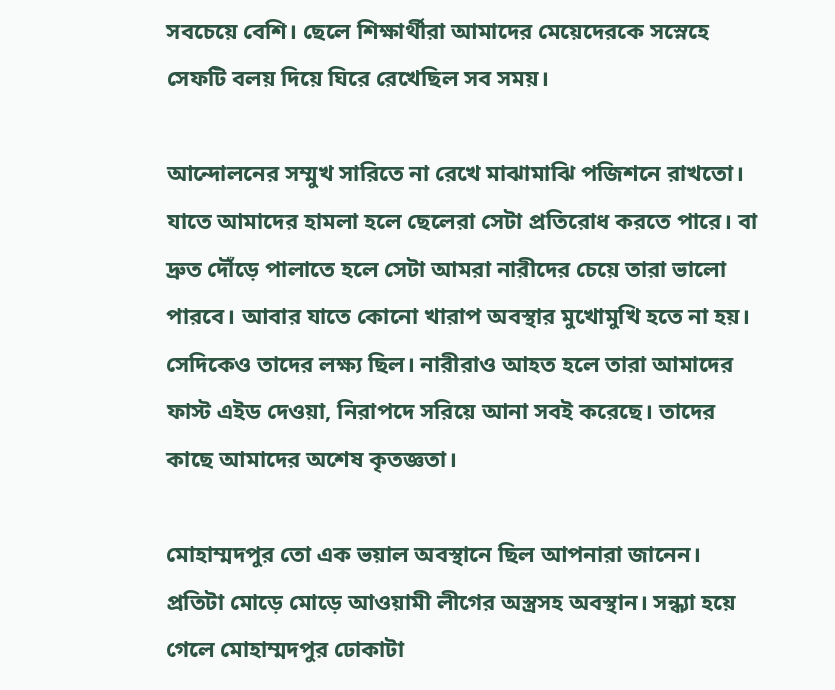সবচেয়ে বেশি। ছেলে শিক্ষার্থীরা আমাদের মেয়েদেরকে সস্নেহে সেফটি বলয় দিয়ে ঘিরে রেখেছিল সব সময়।

আন্দোলনের সম্মুখ সারিতে না রেখে মাঝামাঝি পজিশনে রাখতো। যাতে আমাদের হামলা হলে ছেলেরা সেটা প্রতিরোধ করতে পারে। বা দ্রুত দৌঁড়ে পালাতে হলে সেটা আমরা নারীদের চেয়ে তারা ভালো পারবে। আবার যাতে কোনো খারাপ অবস্থার মুখোমুখি হতে না হয়। সেদিকেও তাদের লক্ষ্য ছিল। নারীরাও আহত হলে তারা আমাদের ফাস্ট এইড দেওয়া, নিরাপদে সরিয়ে আনা সবই করেছে। তাদের কাছে আমাদের অশেষ কৃতজ্ঞতা।

মোহাম্মদপুর তো এক ভয়াল অবস্থানে ছিল আপনারা জানেন। প্রতিটা মোড়ে মোড়ে আওয়ামী লীগের অস্ত্রসহ অবস্থান। সন্ধ্যা হয়ে গেলে মোহাম্মদপুর ঢোকাটা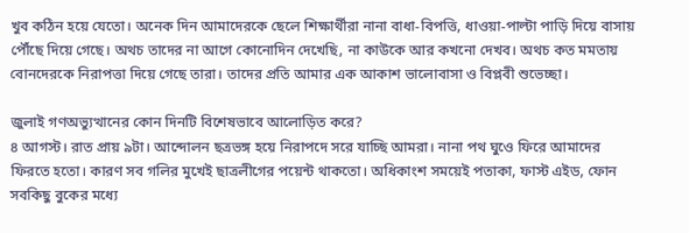খুব কঠিন হয়ে যেতো। অনেক দিন আমাদেরকে ছেলে শিক্ষার্থীরা নানা বাধা-বিপত্তি, ধাওয়া-পাল্টা পাড়ি দিয়ে বাসায় পৌঁছে দিয়ে গেছে। অথচ তাদের না আগে কোনোদিন দেখেছি, না কাউকে আর কখনো দেখব। অথচ কত মমতায় বোনদেরকে নিরাপত্তা দিয়ে গেছে তারা। তাদের প্রতি আমার এক আকাশ ভালোবাসা ও বিপ্লবী শুভেচ্ছা।

জুলাই গণঅভ্যুত্থানের কোন দিনটি বিশেষভাবে আলোড়িত করে?
৪ আগস্ট। রাত প্রায় ৯টা। আন্দোলন ছত্রভঙ্গ হয়ে নিরাপদে সরে যাচ্ছি আমরা। নানা পথ ঘুওে ফিরে আমাদের ফিরতে হতো। কারণ সব গলির মুখেই ছাত্রলীগের পয়েন্ট থাকতো। অধিকাংশ সময়েই পতাকা, ফাস্ট এইড, ফোন সবকিছু বুকের মধ্যে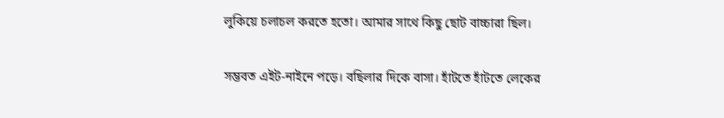লুকিয়ে চলাচল করতে হতো। আমার সাথে কিছু ছোট বাচ্চারা ছিল।

সম্ভবত এইট-নাইনে পড়ে। বছিলার দিকে বাসা। হাঁটতে হাঁটতে লেকের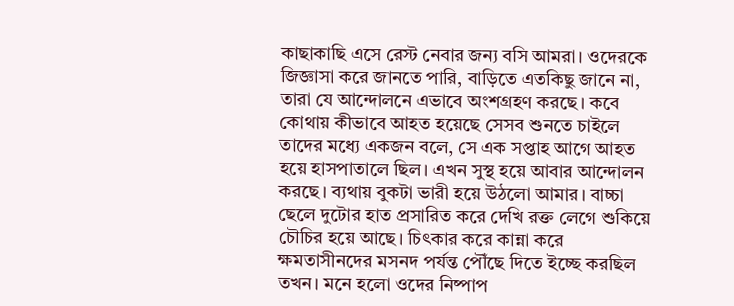কাছাকাছি এসে রেস্ট নেবার জন্য বসি আমরা। ওদেরকে জিজ্ঞাসা করে জানতে পারি, বাড়িতে এতকিছু জানে না, তারা যে আন্দোলনে এভাবে অংশগ্রহণ করছে। কবে কোথায় কীভাবে আহত হয়েছে সেসব শুনতে চাইলে তাদের মধ্যে একজন বলে, সে এক সপ্তাহ আগে আহত হয়ে হাসপাতালে ছিল। এখন সুস্থ হয়ে আবার আন্দোলন করছে। ব্যথায় বুকটা ভারী হয়ে উঠলো আমার। বাচ্চা ছেলে দুটোর হাত প্রসারিত করে দেখি রক্ত লেগে শুকিয়ে চৌচির হয়ে আছে। চিৎকার করে কান্না করে ক্ষমতাসীনদের মসনদ পর্যন্ত পৌঁছে দিতে ইচ্ছে করছিল তখন। মনে হলো ওদের নিষ্পাপ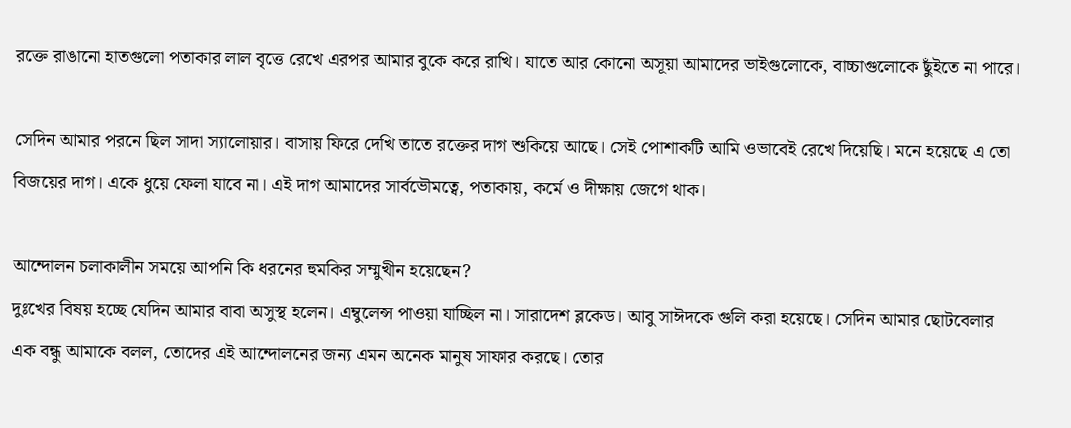রক্তে রাঙানো হাতগুলো পতাকার লাল বৃত্তে রেখে এরপর আমার বুকে করে রাখি। যাতে আর কোনো অসূয়া আমাদের ভাইগুলোকে, বাচ্চাগুলোকে ছুঁইতে না পারে।

সেদিন আমার পরনে ছিল সাদা স্যালোয়ার। বাসায় ফিরে দেখি তাতে রক্তের দাগ শুকিয়ে আছে। সেই পোশাকটি আমি ওভাবেই রেখে দিয়েছি। মনে হয়েছে এ তো বিজয়ের দাগ। একে ধুয়ে ফেলা যাবে না। এই দাগ আমাদের সার্বভৌমত্বে, পতাকায়, কর্মে ও দীক্ষায় জেগে থাক।

আন্দোলন চলাকালীন সময়ে আপনি কি ধরনের হুমকির সম্মুখীন হয়েছেন?
দুঃখের বিষয় হচ্ছে যেদিন আমার বাবা অসুস্থ হলেন। এম্বুলেন্স পাওয়া যাচ্ছিল না। সারাদেশ ব্লকেড। আবু সাঈদকে গুলি করা হয়েছে। সেদিন আমার ছোটবেলার এক বন্ধু আমাকে বলল, তোদের এই আন্দোলনের জন্য এমন অনেক মানুষ সাফার করছে। তোর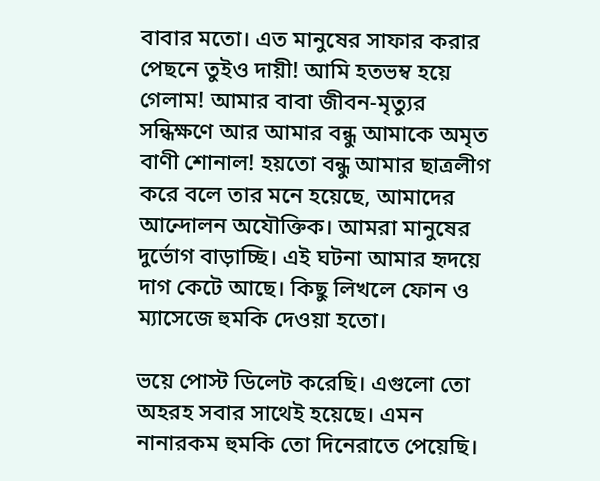বাবার মতো। এত মানুষের সাফার করার পেছনে তুইও দায়ী! আমি হতভম্ব হয়ে গেলাম! আমার বাবা জীবন-মৃত্যুর সন্ধিক্ষণে আর আমার বন্ধু আমাকে অমৃত বাণী শোনাল! হয়তো বন্ধু আমার ছাত্রলীগ করে বলে তার মনে হয়েছে, আমাদের আন্দোলন অযৌক্তিক। আমরা মানুষের দুর্ভোগ বাড়াচ্ছি। এই ঘটনা আমার হৃদয়ে দাগ কেটে আছে। কিছু লিখলে ফোন ও ম্যাসেজে হুমকি দেওয়া হতো।

ভয়ে পোস্ট ডিলেট করেছি। এগুলো তো অহরহ সবার সাথেই হয়েছে। এমন নানারকম হুমকি তো দিনেরাতে পেয়েছি।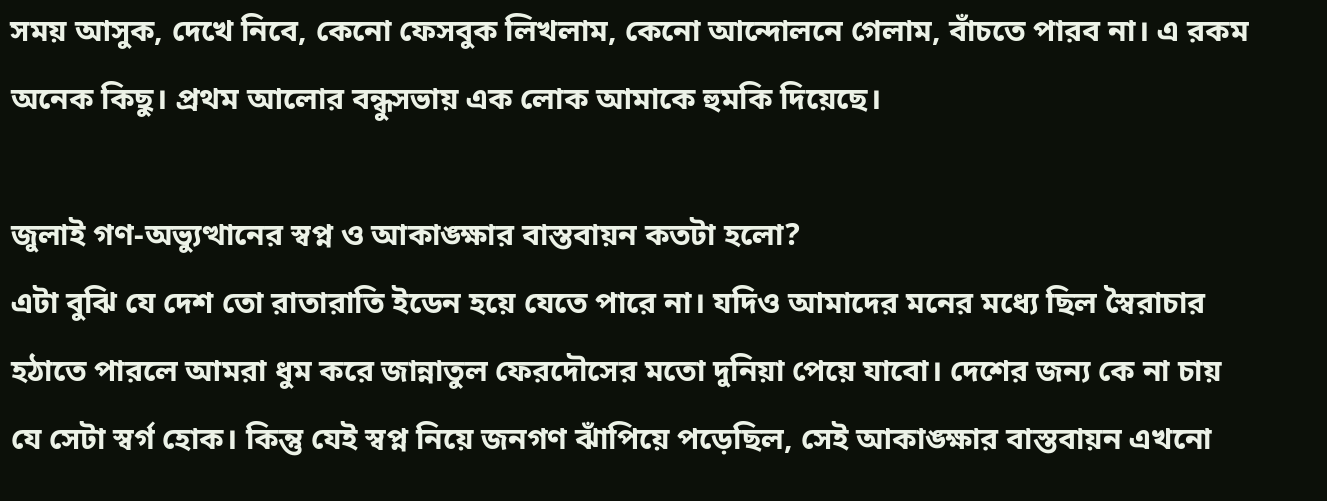সময় আসুক, দেখে নিবে, কেনো ফেসবুক লিখলাম, কেনো আন্দোলনে গেলাম, বাঁচতে পারব না। এ রকম অনেক কিছু। প্রথম আলোর বন্ধুসভায় এক লোক আমাকে হুমকি দিয়েছে।

জুলাই গণ-অভ্যুত্থানের স্বপ্ন ও আকাঙ্ক্ষার বাস্তবায়ন কতটা হলো?
এটা বুঝি যে দেশ তো রাতারাতি ইডেন হয়ে যেতে পারে না। যদিও আমাদের মনের মধ্যে ছিল স্বৈরাচার হঠাতে পারলে আমরা ধুম করে জান্নাতুল ফেরদৌসের মতো দুনিয়া পেয়ে যাবো। দেশের জন্য কে না চায় যে সেটা স্বর্গ হোক। কিন্তু যেই স্বপ্ন নিয়ে জনগণ ঝাঁপিয়ে পড়েছিল, সেই আকাঙ্ক্ষার বাস্তবায়ন এখনো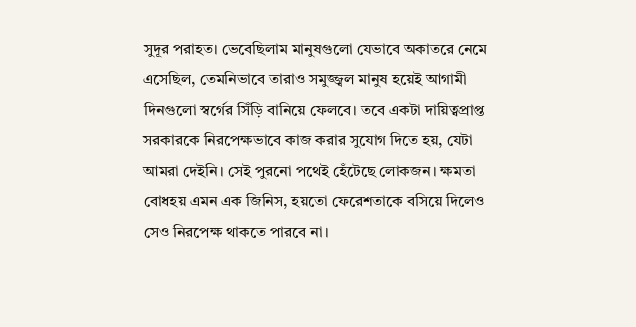সুদূর পরাহত। ভেবেছিলাম মানুষগুলো যেভাবে অকাতরে নেমে এসেছিল, তেমনিভাবে তারাও সমুজ্জ্বল মানুষ হয়েই আগামী দিনগুলো স্বর্গের সিঁড়ি বানিয়ে ফেলবে। তবে একটা দায়িত্বপ্রাপ্ত সরকারকে নিরপেক্ষভাবে কাজ করার সুযোগ দিতে হয়, যেটা আমরা দেইনি। সেই পুরনো পথেই হেঁটেছে লোকজন। ক্ষমতা বোধহয় এমন এক জিনিস, হয়তো ফেরেশতাকে বসিয়ে দিলেও সেও নিরপেক্ষ থাকতে পারবে না।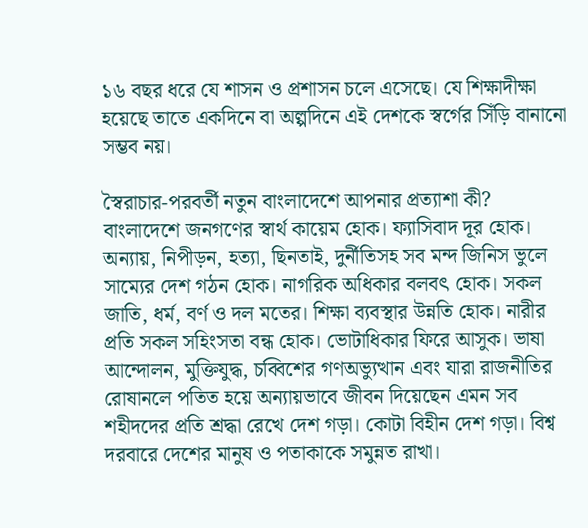১৬ বছর ধরে যে শাসন ও প্রশাসন চলে এসেছে। যে শিক্ষাদীক্ষা হয়েছে তাতে একদিনে বা অল্পদিনে এই দেশকে স্বর্গের সিঁড়ি বানানো সম্ভব নয়।

স্বৈরাচার-পরবর্তী নতুন বাংলাদেশে আপনার প্রত্যাশা কী?
বাংলাদেশে জনগণের স্বার্থ কায়েম হোক। ফ্যাসিবাদ দূর হোক। অন্যায়, নিপীড়ন, হত্যা, ছিনতাই, দুর্নীতিসহ সব মন্দ জিনিস ভুলে সাম্যের দেশ গঠন হোক। নাগরিক অধিকার বলবৎ হোক। সকল জাতি, ধর্ম, বর্ণ ও দল মতের। শিক্ষা ব্যবস্থার উন্নতি হোক। নারীর প্রতি সকল সহিংসতা বন্ধ হোক। ভোটাধিকার ফিরে আসুক। ভাষা আন্দোলন, মুক্তিযুদ্ধ, চব্বিশের গণঅভ্যুত্থান এবং যারা রাজনীতির রোষানলে পতিত হয়ে অন্যায়ভাবে জীবন দিয়েছেন এমন সব শহীদদের প্রতি শ্রদ্ধা রেখে দেশ গড়া। কোটা বিহীন দেশ গড়া। বিশ্ব দরবারে দেশের মানুষ ও পতাকাকে সমুন্নত রাখা।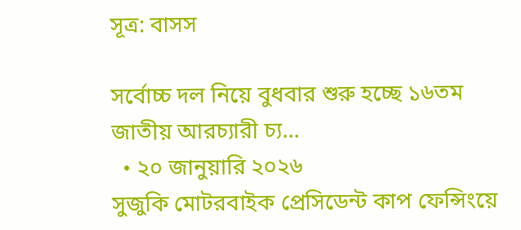সূত্র: বাসস

সর্বোচ্চ দল নিয়ে বুধবার শুরু হচ্ছে ১৬তম জাতীয় আরচ্যারী চ্য…
  • ২০ জানুয়ারি ২০২৬
সুজুকি মোটরবাইক প্রেসিডেন্ট কাপ ফেন্সিংয়ে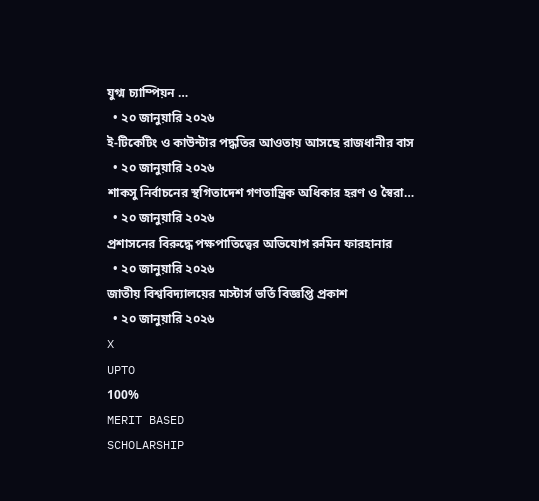যুগ্ম চ্যাম্পিয়ন …
  • ২০ জানুয়ারি ২০২৬
ই-টিকেটিং ও কাউন্টার পদ্ধতির আওতায় আসছে রাজধানীর বাস
  • ২০ জানুয়ারি ২০২৬
শাকসু নির্বাচনের স্থগিতাদেশ গণতান্ত্রিক অধিকার হরণ ও স্বৈরা…
  • ২০ জানুয়ারি ২০২৬
প্রশাসনের বিরুদ্ধে পক্ষপাতিত্বের অভিযোগ রুমিন ফারহানার
  • ২০ জানুয়ারি ২০২৬
জাতীয় বিশ্ববিদ্যালয়ের মাস্টার্স ভর্তি বিজ্ঞপ্তি প্রকাশ
  • ২০ জানুয়ারি ২০২৬
X
UPTO
100%
MERIT BASED
SCHOLARSHIP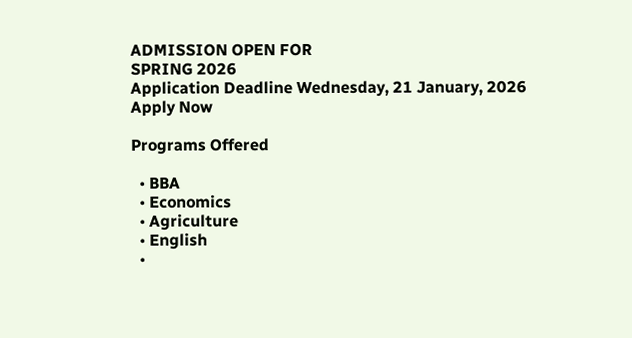ADMISSION OPEN FOR
SPRING 2026
Application Deadline Wednesday, 21 January, 2026
Apply Now

Programs Offered

  • BBA
  • Economics
  • Agriculture
  • English
  •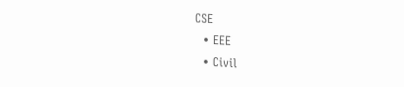CSE
  • EEE
  • Civil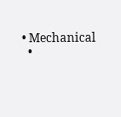• Mechanical
  •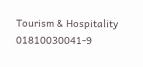Tourism & Hospitality
01810030041-9